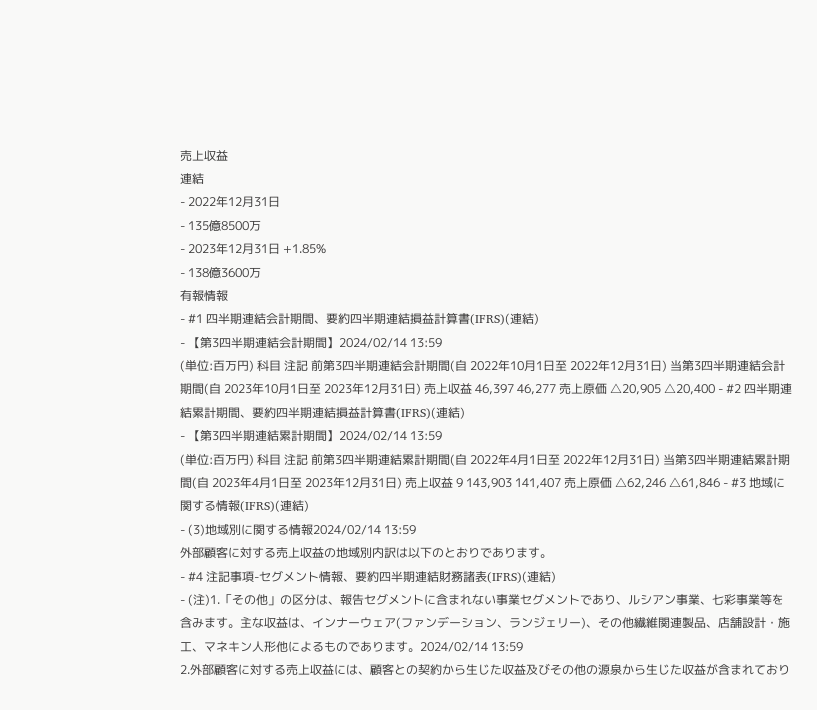売上収益
連結
- 2022年12月31日
- 135億8500万
- 2023年12月31日 +1.85%
- 138億3600万
有報情報
- #1 四半期連結会計期間、要約四半期連結損益計算書(IFRS)(連結)
- 【第3四半期連結会計期間】2024/02/14 13:59
(単位:百万円) 科目 注記 前第3四半期連結会計期間(自 2022年10月1日至 2022年12月31日) 当第3四半期連結会計期間(自 2023年10月1日至 2023年12月31日) 売上収益 46,397 46,277 売上原価 △20,905 △20,400 - #2 四半期連結累計期間、要約四半期連結損益計算書(IFRS)(連結)
- 【第3四半期連結累計期間】2024/02/14 13:59
(単位:百万円) 科目 注記 前第3四半期連結累計期間(自 2022年4月1日至 2022年12月31日) 当第3四半期連結累計期間(自 2023年4月1日至 2023年12月31日) 売上収益 9 143,903 141,407 売上原価 △62,246 △61,846 - #3 地域に関する情報(IFRS)(連結)
- (3)地域別に関する情報2024/02/14 13:59
外部顧客に対する売上収益の地域別内訳は以下のとおりであります。
- #4 注記事項-セグメント情報、要約四半期連結財務諸表(IFRS)(連結)
- (注)1.「その他」の区分は、報告セグメントに含まれない事業セグメントであり、ルシアン事業、七彩事業等を含みます。主な収益は、インナーウェア(ファンデーション、ランジェリー)、その他繊維関連製品、店舗設計・施工、マネキン人形他によるものであります。2024/02/14 13:59
2.外部顧客に対する売上収益には、顧客との契約から生じた収益及びその他の源泉から生じた収益が含まれており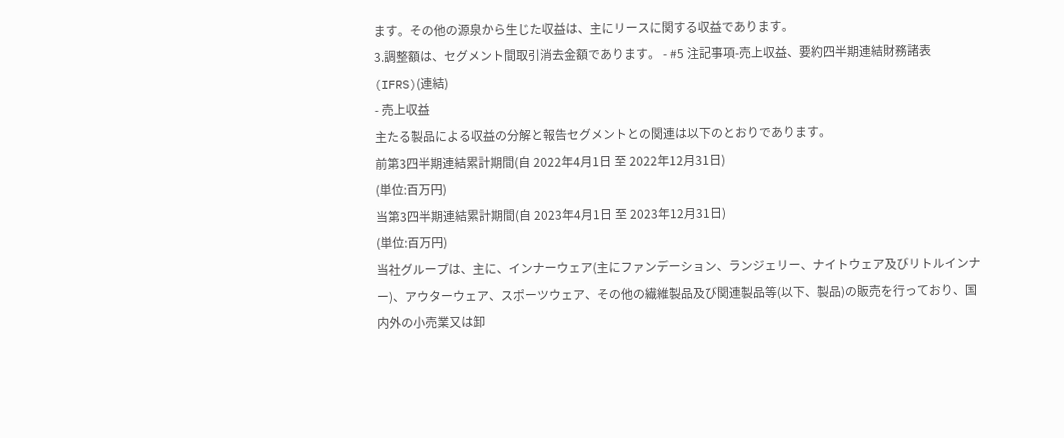ます。その他の源泉から生じた収益は、主にリースに関する収益であります。
3.調整額は、セグメント間取引消去金額であります。 - #5 注記事項-売上収益、要約四半期連結財務諸表(IFRS)(連結)
- 売上収益
主たる製品による収益の分解と報告セグメントとの関連は以下のとおりであります。
前第3四半期連結累計期間(自 2022年4月1日 至 2022年12月31日)
(単位:百万円)
当第3四半期連結累計期間(自 2023年4月1日 至 2023年12月31日)
(単位:百万円)
当社グループは、主に、インナーウェア(主にファンデーション、ランジェリー、ナイトウェア及びリトルインナー)、アウターウェア、スポーツウェア、その他の繊維製品及び関連製品等(以下、製品)の販売を行っており、国内外の小売業又は卸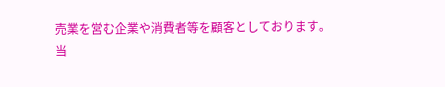売業を営む企業や消費者等を顧客としております。
当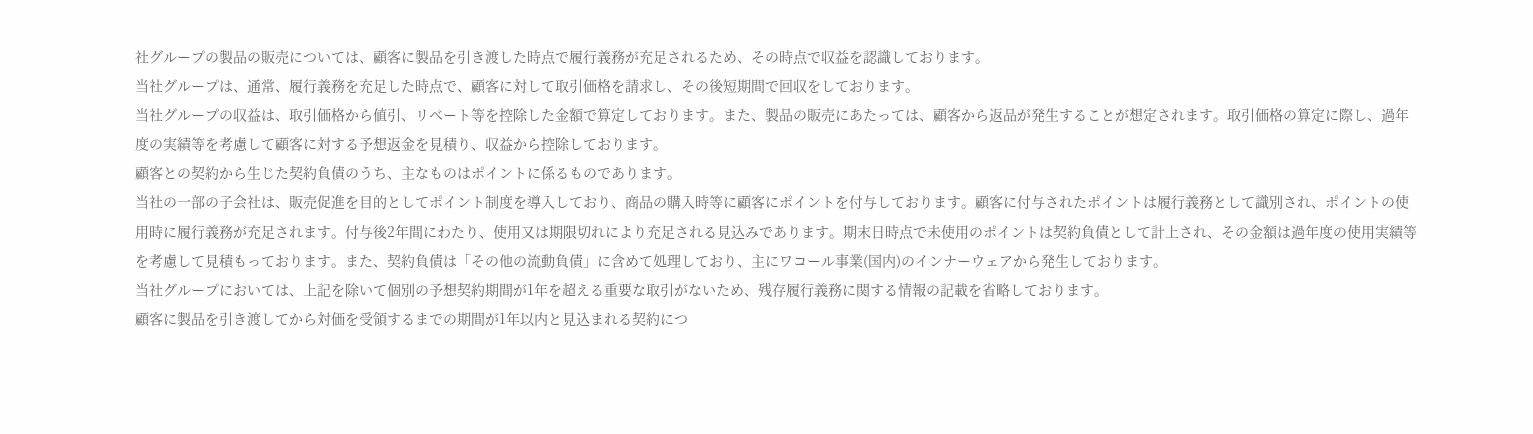社グループの製品の販売については、顧客に製品を引き渡した時点で履行義務が充足されるため、その時点で収益を認識しております。
当社グループは、通常、履行義務を充足した時点で、顧客に対して取引価格を請求し、その後短期間で回収をしております。
当社グループの収益は、取引価格から値引、リベート等を控除した金額で算定しております。また、製品の販売にあたっては、顧客から返品が発生することが想定されます。取引価格の算定に際し、過年度の実績等を考慮して顧客に対する予想返金を見積り、収益から控除しております。
顧客との契約から生じた契約負債のうち、主なものはポイントに係るものであります。
当社の一部の子会社は、販売促進を目的としてポイント制度を導入しており、商品の購入時等に顧客にポイントを付与しております。顧客に付与されたポイントは履行義務として識別され、ポイントの使用時に履行義務が充足されます。付与後2年間にわたり、使用又は期限切れにより充足される見込みであります。期末日時点で未使用のポイントは契約負債として計上され、その金額は過年度の使用実績等を考慮して見積もっております。また、契約負債は「その他の流動負債」に含めて処理しており、主にワコール事業(国内)のインナーウェアから発生しております。
当社グループにおいては、上記を除いて個別の予想契約期間が1年を超える重要な取引がないため、残存履行義務に関する情報の記載を省略しております。
顧客に製品を引き渡してから対価を受領するまでの期間が1年以内と見込まれる契約につ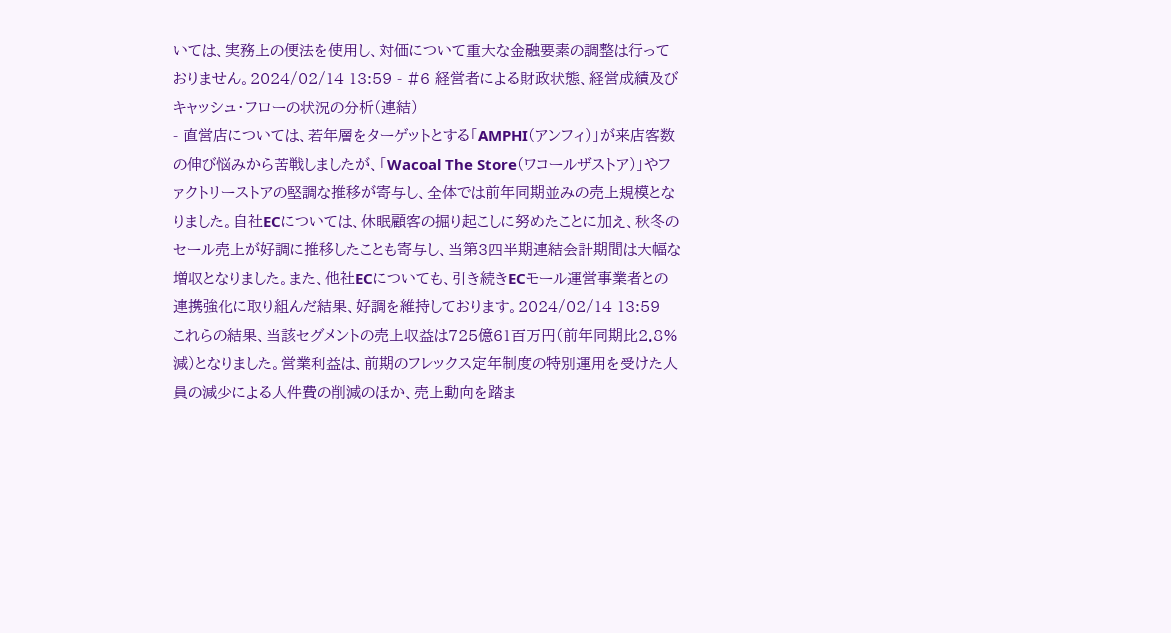いては、実務上の便法を使用し、対価について重大な金融要素の調整は行っておりません。2024/02/14 13:59 - #6 経営者による財政状態、経営成績及びキャッシュ・フローの状況の分析(連結)
- 直営店については、若年層をターゲットとする「AMPHI(アンフィ)」が来店客数の伸び悩みから苦戦しましたが、「Wacoal The Store(ワコールザストア)」やファクトリーストアの堅調な推移が寄与し、全体では前年同期並みの売上規模となりました。自社ECについては、休眠顧客の掘り起こしに努めたことに加え、秋冬のセール売上が好調に推移したことも寄与し、当第3四半期連結会計期間は大幅な増収となりました。また、他社ECについても、引き続きECモール運営事業者との連携強化に取り組んだ結果、好調を維持しております。2024/02/14 13:59
これらの結果、当該セグメントの売上収益は725億61百万円(前年同期比2.8%減)となりました。営業利益は、前期のフレックス定年制度の特別運用を受けた人員の減少による人件費の削減のほか、売上動向を踏ま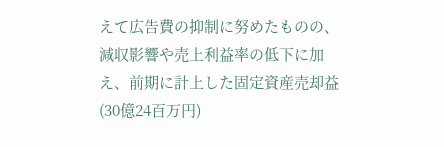えて広告費の抑制に努めたものの、減収影響や売上利益率の低下に加え、前期に計上した固定資産売却益(30億24百万円)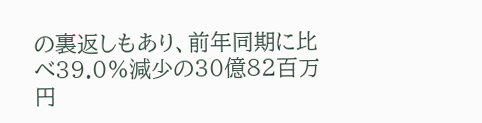の裏返しもあり、前年同期に比べ39.0%減少の30億82百万円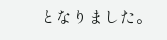となりました。